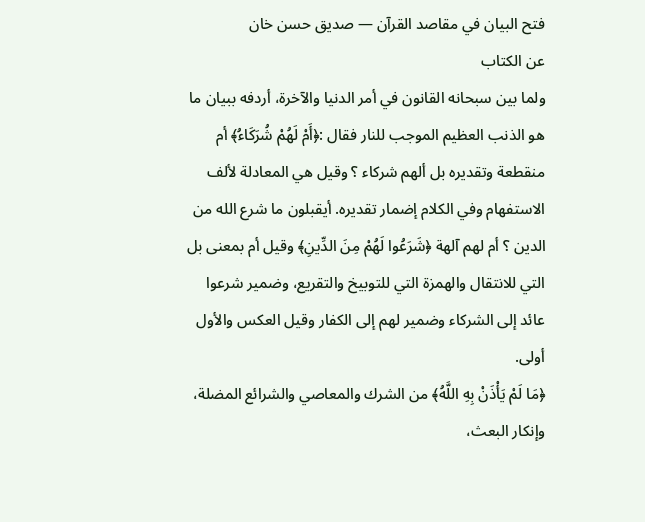فتح البيان في مقاصد القرآن — صديق حسن خان
عن الكتاب
ولما بين سبحانه القانون في أمر الدنيا والآخرة، أردفه ببيان ما هو الذنب العظيم الموجب للنار فقال :﴿أَمْ لَهُمْ شُرَكَاءُ﴾ أم منقطعة وتقديره بل ألهم شركاء ؟ وقيل هي المعادلة لألف الاستفهام وفي الكلام إضمار تقديره. أيقبلون ما شرع الله من الدين ؟ أم لهم آلهة ﴿شَرَعُوا لَهُمْ مِنَ الدِّينِ﴾ وقيل أم بمعنى بل التي للانتقال والهمزة التي للتوبيخ والتقريع، وضمير شرعوا عائد إلى الشركاء وضمير لهم إلى الكفار وقيل العكس والأول أولى.
﴿مَا لَمْ يَأْذَنْ بِهِ اللَّهُ﴾ من الشرك والمعاصي والشرائع المضلة، وإنكار البعث،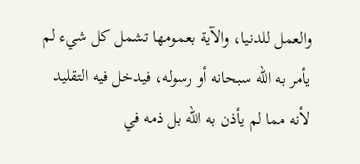والعمل للدنيا، والآية بعمومها تشمل كل شيء لم يأمر به الله سبحانه أو رسوله، فيدخل فيه التقليد لأنه مما لم يأذن به الله بل ذمه في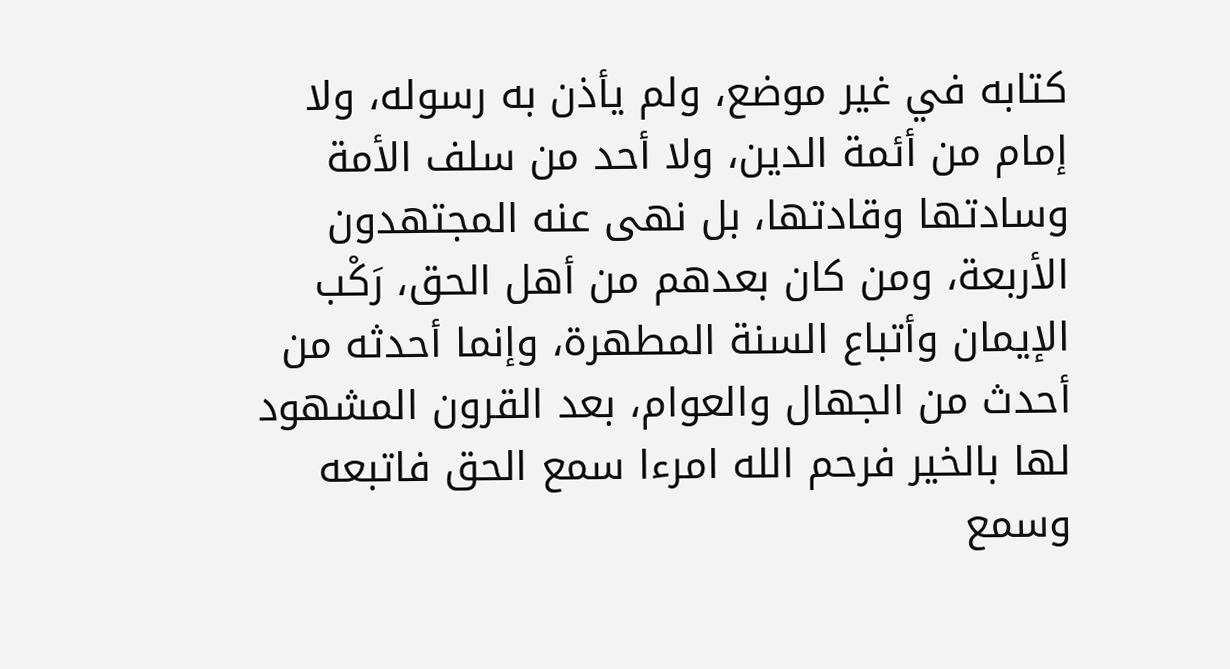كتابه في غير موضع، ولم يأذن به رسوله، ولا إمام من أئمة الدين، ولا أحد من سلف الأمة وسادتها وقادتها، بل نهى عنه المجتهدون الأربعة، ومن كان بعدهم من أهل الحق، رَكْب الإيمان وأتباع السنة المطهرة، وإنما أحدثه من أحدث من الجهال والعوام، بعد القرون المشهود لها بالخير فرحم الله امرءا سمع الحق فاتبعه وسمع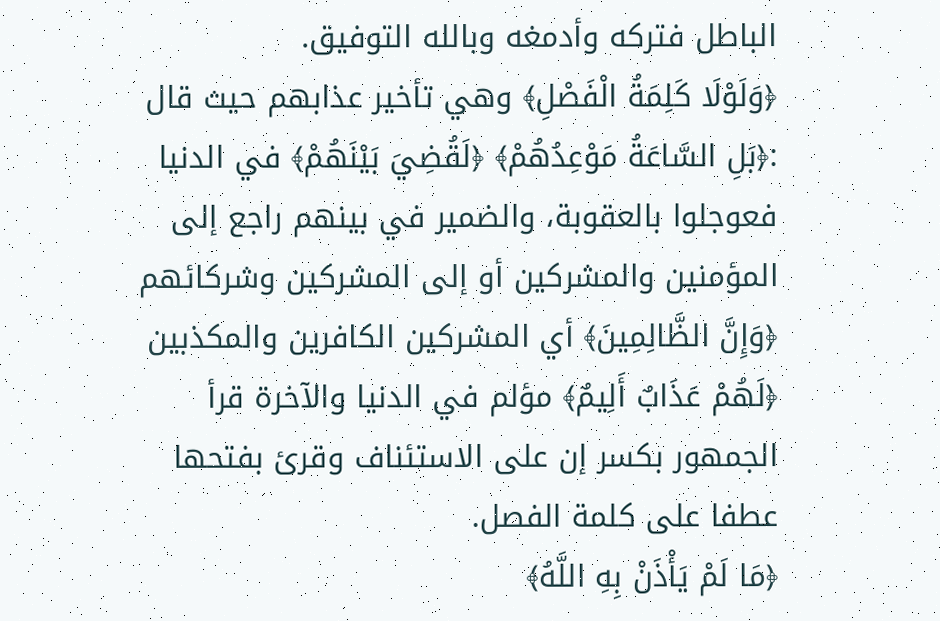الباطل فتركه وأدمغه وبالله التوفيق.
﴿وَلَوْلَا كَلِمَةُ الْفَصْلِ﴾ وهي تأخير عذابهم حيث قال :﴿بَلِ السَّاعَةُ مَوْعِدُهُمْ﴾ ﴿لَقُضِيَ بَيْنَهُمْ﴾ في الدنيا فعوجلوا بالعقوبة، والضمير في بينهم راجع إلى المؤمنين والمشركين أو إلى المشركين وشركائهم ﴿وَإِنَّ الظَّالِمِينَ﴾ أي المشركين الكافرين والمكذبين ﴿لَهُمْ عَذَابٌ أَلِيمٌ﴾ مؤلم في الدنيا والآخرة قرأ الجمهور بكسر إن على الاستئناف وقرئ بفتحها عطفا على كلمة الفصل.
﴿مَا لَمْ يَأْذَنْ بِهِ اللَّهُ﴾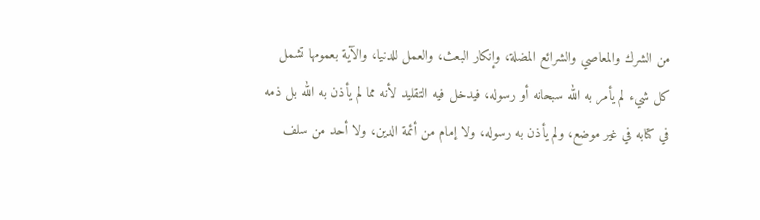من الشرك والمعاصي والشرائع المضلة، وإنكار البعث، والعمل للدنيا، والآية بعمومها تشمل كل شيء لم يأمر به الله سبحانه أو رسوله، فيدخل فيه التقليد لأنه مما لم يأذن به الله بل ذمه في كتابه في غير موضع، ولم يأذن به رسوله، ولا إمام من أئمة الدين، ولا أحد من سلف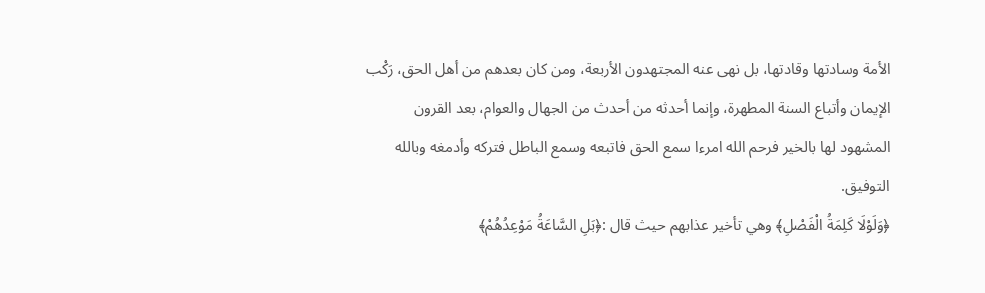الأمة وسادتها وقادتها، بل نهى عنه المجتهدون الأربعة، ومن كان بعدهم من أهل الحق، رَكْب الإيمان وأتباع السنة المطهرة، وإنما أحدثه من أحدث من الجهال والعوام، بعد القرون المشهود لها بالخير فرحم الله امرءا سمع الحق فاتبعه وسمع الباطل فتركه وأدمغه وبالله التوفيق.
﴿وَلَوْلَا كَلِمَةُ الْفَصْلِ﴾ وهي تأخير عذابهم حيث قال :﴿بَلِ السَّاعَةُ مَوْعِدُهُمْ﴾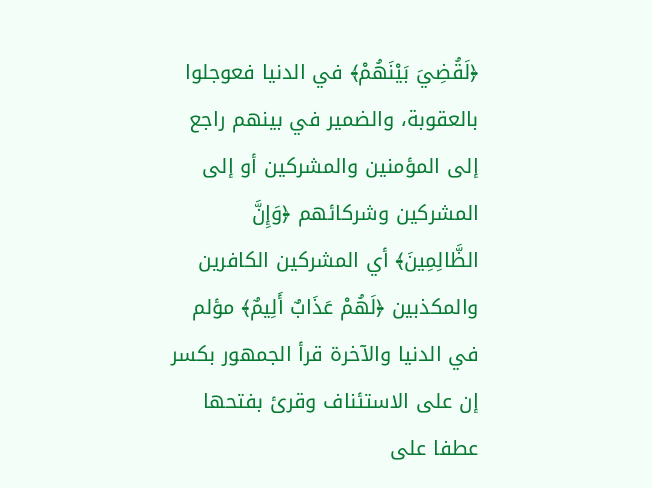﴿لَقُضِيَ بَيْنَهُمْ﴾ في الدنيا فعوجلوا بالعقوبة، والضمير في بينهم راجع إلى المؤمنين والمشركين أو إلى المشركين وشركائهم ﴿وَإِنَّ الظَّالِمِينَ﴾ أي المشركين الكافرين والمكذبين ﴿لَهُمْ عَذَابٌ أَلِيمٌ﴾ مؤلم في الدنيا والآخرة قرأ الجمهور بكسر إن على الاستئناف وقرئ بفتحها عطفا على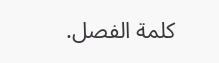كلمة الفصل.